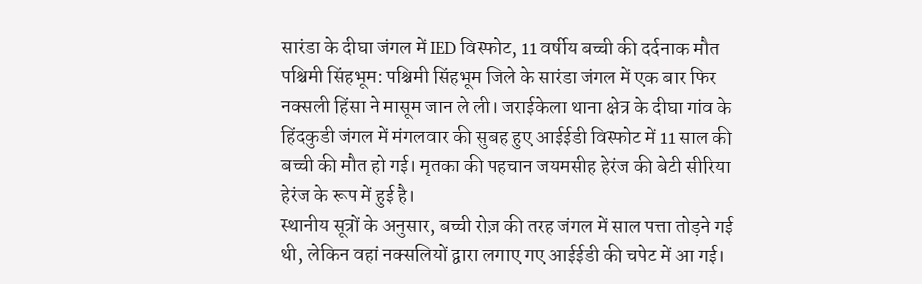सारंडा के दीघा जंगल में IED विस्फोट, 11 वर्षीय बच्ची की दर्दनाक मौत
पश्चिमी सिंहभूम: पश्चिमी सिंहभूम जिले के सारंडा जंगल में एक बार फिर नक्सली हिंसा ने मासूम जान ले ली। जराईकेला थाना क्षेत्र के दीघा गांव के हिंदकुडी जंगल में मंगलवार की सुबह हुए आईईडी विस्फोट में 11 साल की बच्ची की मौत हो गई। मृतका की पहचान जयमसीह हेरंज की बेटी सीरिया हेरंज के रूप में हुई है।
स्थानीय सूत्रों के अनुसार, बच्ची रोज़ की तरह जंगल में साल पत्ता तोड़ने गई थी, लेकिन वहां नक्सलियों द्वारा लगाए गए आईईडी की चपेट में आ गई।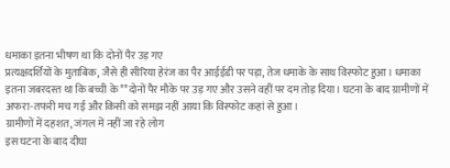धमाका इतना भीषण था कि दोनों पैर उड़ गए
प्रत्यक्षदर्शियों के मुताबिक, जैसे ही सीरिया हेरंज का पैर आईईडी पर पड़ा, तेज धमाके के साथ विस्फोट हुआ। धमाका इतना जबरदस्त था कि बच्ची के **दोनों पैर मौके पर उड़ गए और उसने वहीं पर दम तोड़ दिया। घटना के बाद ग्रामीणों में अफरा-तफरी मच गई और किसी को समझ नहीं आया कि विस्फोट कहां से हुआ।
ग्रामीणों में दहशत, जंगल में नहीं जा रहे लोग
इस घटना के बाद दीघा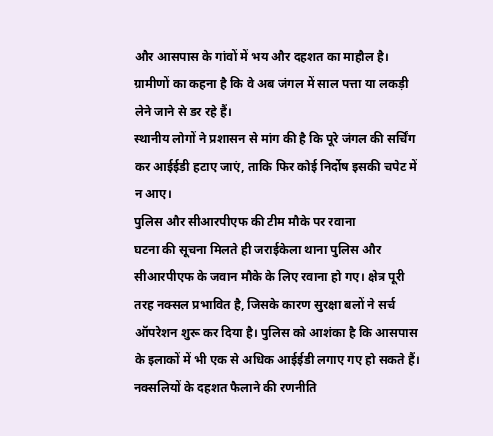और आसपास के गांवों में भय और दहशत का माहौल है।
ग्रामीणों का कहना है कि वे अब जंगल में साल पत्ता या लकड़ी लेने जाने से डर रहे हैं।
स्थानीय लोगों ने प्रशासन से मांग की है कि पूरे जंगल की सर्चिंग कर आईईडी हटाए जाएं, ताकि फिर कोई निर्दोष इसकी चपेट में न आए।
पुलिस और सीआरपीएफ की टीम मौके पर रवाना
घटना की सूचना मिलते ही जराईकेला थाना पुलिस और सीआरपीएफ के जवान मौके के लिए रवाना हो गए। क्षेत्र पूरी तरह नक्सल प्रभावित है, जिसके कारण सुरक्षा बलों ने सर्च ऑपरेशन शुरू कर दिया है। पुलिस को आशंका है कि आसपास के इलाकों में भी एक से अधिक आईईडी लगाए गए हो सकते हैं।
नक्सलियों के दहशत फैलाने की रणनीति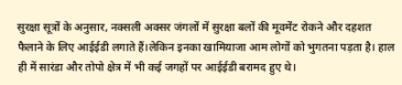सुरक्षा सूत्रों के अनुसार, नक्सली अक्सर जंगलों में सुरक्षा बलों की मूवमेंट रोकने और दहशत फैलाने के लिए आईईडी लगाते हैं।लेकिन इनका खामियाजा आम लोगों को भुगतना पड़ता है। हाल ही में सारंडा और तोपो क्षेत्र में भी कई जगहों पर आईईडी बरामद हुए थे।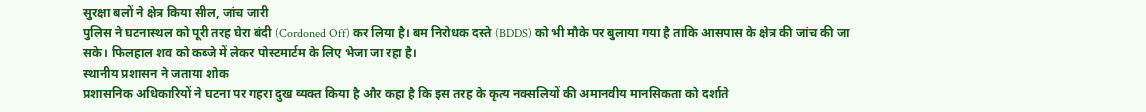सुरक्षा बलों ने क्षेत्र किया सील, जांच जारी
पुलिस ने घटनास्थल को पूरी तरह घेरा बंदी (Cordoned Off) कर लिया है। बम निरोधक दस्ते (BDDS) को भी मौके पर बुलाया गया है ताकि आसपास के क्षेत्र की जांच की जा सके। फिलहाल शव को कब्जे में लेकर पोस्टमार्टम के लिए भेजा जा रहा है।
स्थानीय प्रशासन ने जताया शोक
प्रशासनिक अधिकारियों ने घटना पर गहरा दुख व्यक्त किया है और कहा है कि इस तरह के कृत्य नक्सलियों की अमानवीय मानसिकता को दर्शाते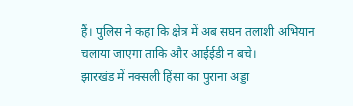हैं। पुलिस ने कहा कि क्षेत्र में अब सघन तलाशी अभियान चलाया जाएगा ताकि और आईईडी न बचे।
झारखंड में नक्सली हिंसा का पुराना अड्डा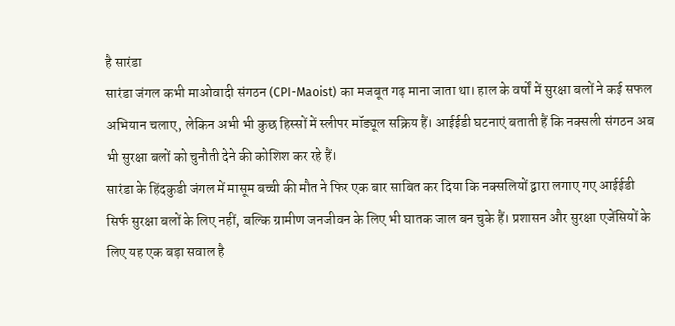है सारंडा
सारंडा जंगल कभी माओवादी संगठन (CPI-Maoist) का मजबूत गढ़ माना जाता था। हाल के वर्षों में सुरक्षा बलों ने कई सफल अभियान चलाए, लेकिन अभी भी कुछ हिस्सों में स्लीपर मॉड्यूल सक्रिय हैं। आईईडी घटनाएं बताती हैं कि नक्सली संगठन अब भी सुरक्षा बलों को चुनौती देने की कोशिश कर रहे हैं।
सारंडा के हिंदकुडी जंगल में मासूम बच्ची की मौत ने फिर एक बार साबित कर दिया कि नक्सलियों द्वारा लगाए गए आईईडी सिर्फ सुरक्षा बलों के लिए नहीं, बल्कि ग्रामीण जनजीवन के लिए भी घातक जाल बन चुके हैं। प्रशासन और सुरक्षा एजेंसियों के लिए यह एक बड़ा सवाल है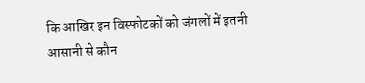कि आखिर इन विस्फोटकों को जंगलों में इतनी आसानी से कौन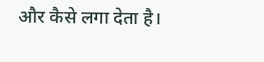और कैसे लगा देता है।